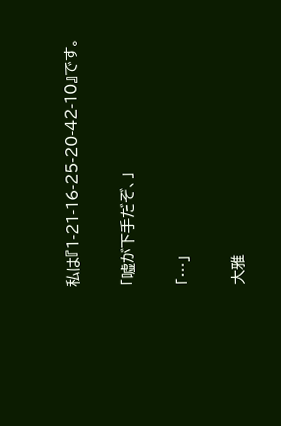私は『1-21-16-25-20-42-10』です。

「嘘が下手だぞ、」

「…」

大雅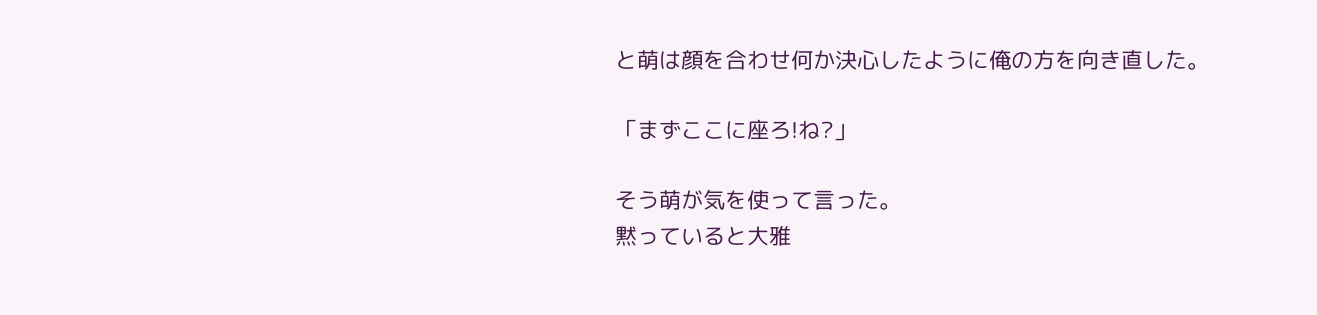と萌は顔を合わせ何か決心したように俺の方を向き直した。

「まずここに座ろ!ね?」

そう萌が気を使って言った。
黙っていると大雅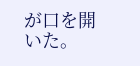が口を開いた。